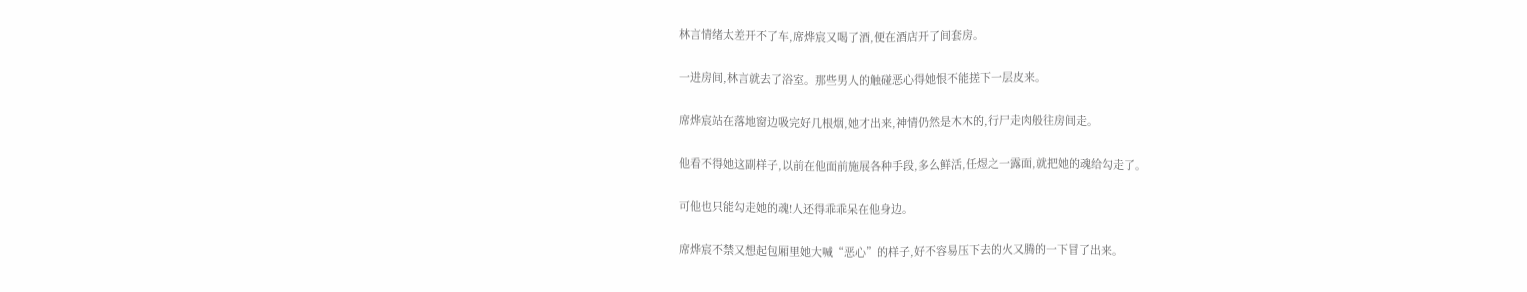林言情绪太差开不了车,席烨宸又喝了酒,便在酒店开了间套房。

一进房间,林言就去了浴室。那些男人的触碰恶心得她恨不能搓下一层皮来。

席烨宸站在落地窗边吸完好几根烟,她才出来,神情仍然是木木的,行尸走肉般往房间走。

他看不得她这副样子,以前在他面前施展各种手段,多么鲜活,任煜之一露面,就把她的魂给勾走了。

可他也只能勾走她的魂!人还得乖乖呆在他身边。

席烨宸不禁又想起包厢里她大喊“恶心”的样子,好不容易压下去的火又腾的一下冒了出来。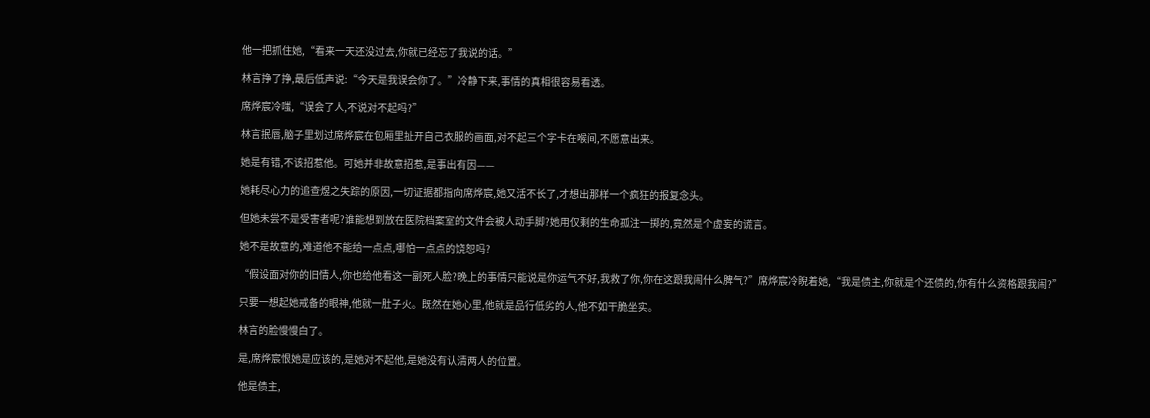他一把抓住她,“看来一天还没过去,你就已经忘了我说的话。”

林言挣了挣,最后低声说:“今天是我误会你了。”冷静下来,事情的真相很容易看透。

席烨宸冷嗤,“误会了人,不说对不起吗?”

林言抿唇,脑子里划过席烨宸在包厢里扯开自己衣服的画面,对不起三个字卡在喉间,不愿意出来。

她是有错,不该招惹他。可她并非故意招惹,是事出有因——

她耗尽心力的追查煜之失踪的原因,一切证据都指向席烨宸,她又活不长了,才想出那样一个疯狂的报复念头。

但她未尝不是受害者呢?谁能想到放在医院档案室的文件会被人动手脚?她用仅剩的生命孤注一掷的,竟然是个虚妄的谎言。

她不是故意的,难道他不能给一点点,哪怕一点点的饶恕吗?

“假设面对你的旧情人,你也给他看这一副死人脸?晚上的事情只能说是你运气不好,我救了你,你在这跟我闹什么脾气?”席烨宸冷睨着她,“我是债主,你就是个还债的,你有什么资格跟我闹?”

只要一想起她戒备的眼神,他就一肚子火。既然在她心里,他就是品行低劣的人,他不如干脆坐实。

林言的脸慢慢白了。

是,席烨宸恨她是应该的,是她对不起他,是她没有认清两人的位置。

他是债主,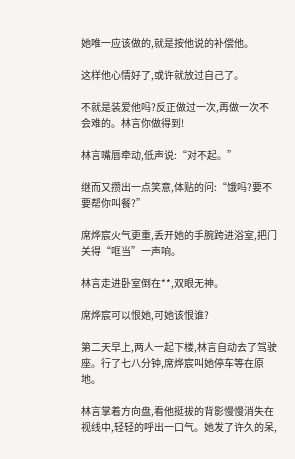她唯一应该做的,就是按他说的补偿他。

这样他心情好了,或许就放过自己了。

不就是装爱他吗?反正做过一次,再做一次不会难的。林言你做得到!

林言嘴唇牵动,低声说:“对不起。”

继而又攒出一点笑意,体贴的问:“饿吗?要不要帮你叫餐?”

席烨宸火气更重,丢开她的手腕跨进浴室,把门关得“哐当”一声响。

林言走进卧室倒在**,双眼无神。

席烨宸可以恨她,可她该恨谁?

第二天早上,两人一起下楼,林言自动去了驾驶座。行了七八分钟,席烨宸叫她停车等在原地。

林言掌着方向盘,看他挺拔的背影慢慢消失在视线中,轻轻的呼出一口气。她发了许久的呆,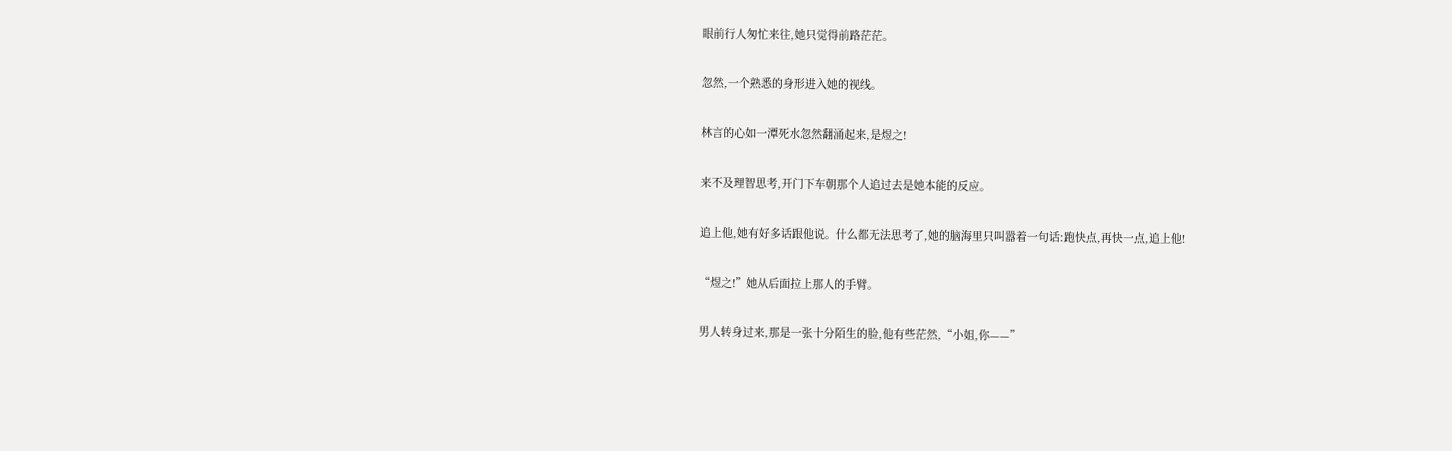眼前行人匆忙来往,她只觉得前路茫茫。

忽然,一个熟悉的身形进入她的视线。

林言的心如一潭死水忽然翻涌起来,是煜之!

来不及理智思考,开门下车朝那个人追过去是她本能的反应。

追上他,她有好多话跟他说。什么都无法思考了,她的脑海里只叫嚣着一句话:跑快点,再快一点,追上他!

“煜之!”她从后面拉上那人的手臂。

男人转身过来,那是一张十分陌生的脸,他有些茫然,“小姐,你——”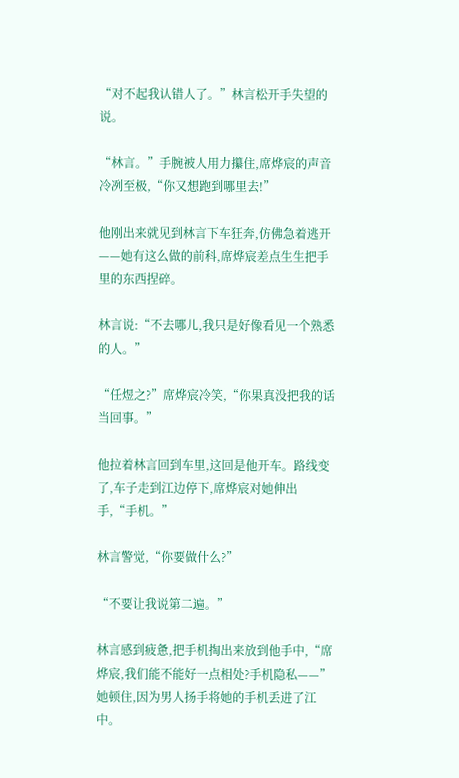“对不起我认错人了。”林言松开手失望的说。

“林言。”手腕被人用力攥住,席烨宸的声音冷冽至极,“你又想跑到哪里去!”

他刚出来就见到林言下车狂奔,仿佛急着逃开——她有这么做的前科,席烨宸差点生生把手里的东西捏碎。

林言说:“不去哪儿,我只是好像看见一个熟悉的人。”

“任煜之?”席烨宸冷笑,“你果真没把我的话当回事。”

他拉着林言回到车里,这回是他开车。路线变了,车子走到江边停下,席烨宸对她伸出手,“手机。”

林言警觉,“你要做什么?”

“不要让我说第二遍。”

林言感到疲惫,把手机掏出来放到他手中,“席烨宸,我们能不能好一点相处?手机隐私——”她顿住,因为男人扬手将她的手机丢进了江中。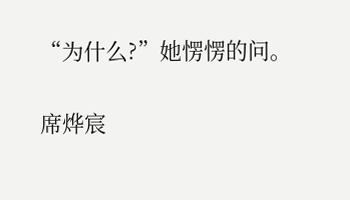“为什么?”她愣愣的问。

席烨宸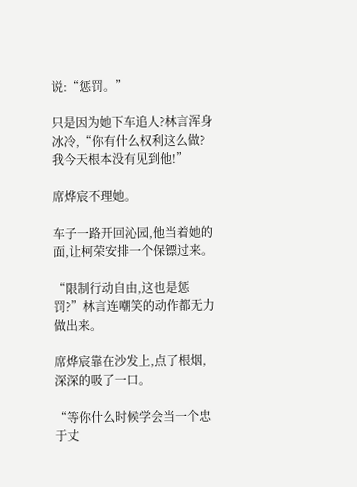说:“惩罚。”

只是因为她下车追人?林言浑身冰冷,“你有什么权利这么做?我今天根本没有见到他!”

席烨宸不理她。

车子一路开回沁园,他当着她的面,让柯荣安排一个保镖过来。

“限制行动自由,这也是惩罚?”林言连嘲笑的动作都无力做出来。

席烨宸靠在沙发上,点了根烟,深深的吸了一口。

“等你什么时候学会当一个忠于丈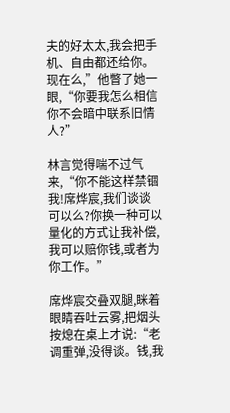夫的好太太,我会把手机、自由都还给你。现在么,”他瞥了她一眼,“你要我怎么相信你不会暗中联系旧情人?”

林言觉得喘不过气来,“你不能这样禁锢我!席烨宸,我们谈谈可以么?你换一种可以量化的方式让我补偿,我可以赔你钱,或者为你工作。”

席烨宸交叠双腿,眯着眼睛吞吐云雾,把烟头按熄在桌上才说:“老调重弹,没得谈。钱,我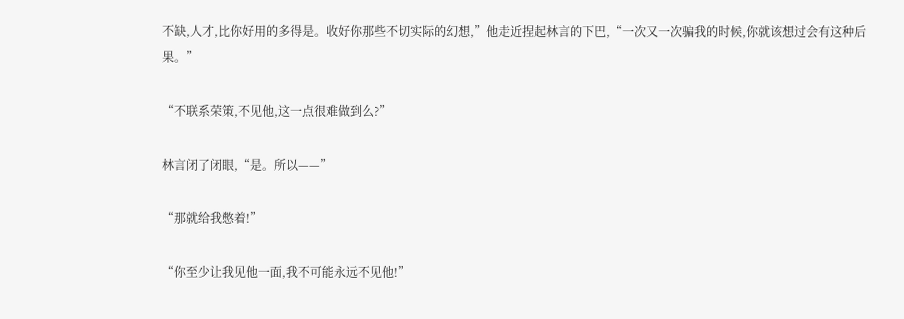不缺,人才,比你好用的多得是。收好你那些不切实际的幻想,”他走近捏起林言的下巴,“一次又一次骗我的时候,你就该想过会有这种后果。”

“不联系荣策,不见他,这一点很难做到么?”

林言闭了闭眼,“是。所以——”

“那就给我憋着!”

“你至少让我见他一面,我不可能永远不见他!”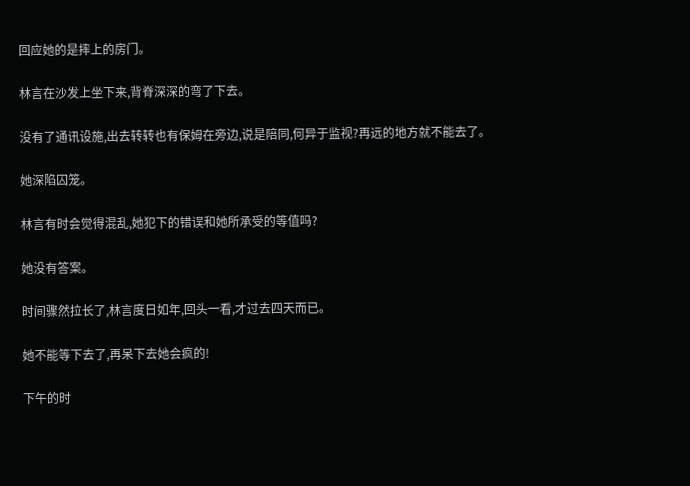回应她的是摔上的房门。

林言在沙发上坐下来,背脊深深的弯了下去。

没有了通讯设施,出去转转也有保姆在旁边,说是陪同,何异于监视?再远的地方就不能去了。

她深陷囚笼。

林言有时会觉得混乱,她犯下的错误和她所承受的等值吗?

她没有答案。

时间骤然拉长了,林言度日如年,回头一看,才过去四天而已。

她不能等下去了,再呆下去她会疯的!

下午的时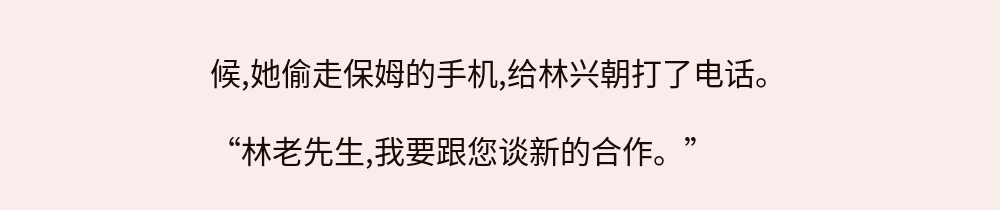候,她偷走保姆的手机,给林兴朝打了电话。

“林老先生,我要跟您谈新的合作。”